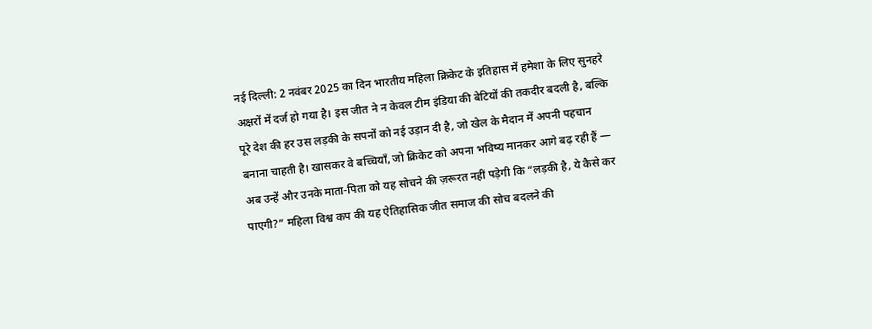नई दिल्ली: 2 नवंबर 2025 का दिन भारतीय महिला क्रिकेट के इतिहास में हमेशा के लिए सुनहरे अक्षरों में दर्ज हो गया है। इस जीत ने न केवल टीम इंडिया की बेटियों की तकदीर बदली है, बल्कि पूरे देश की हर उस लड़की के सपनों को नई उड़ान दी है, जो खेल के मैदान में अपनी पहचान बनाना चाहती है। खासकर वे बच्चियाँ, जो क्रिकेट को अपना भविष्य मानकर आगे बढ़ रही हैं — अब उन्हें और उनके माता-पिता को यह सोचने की ज़रूरत नहीं पड़ेगी कि “लड़की है, ये कैसे कर पाएगी?” महिला विश्व कप की यह ऐतिहासिक जीत समाज की सोच बदलने की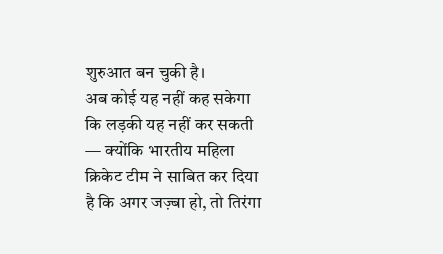शुरुआत बन चुकी है।
अब कोई यह नहीं कह सकेगा कि लड़की यह नहीं कर सकती — क्योंकि भारतीय महिला क्रिकेट टीम ने साबित कर दिया है कि अगर जज़्बा हो, तो तिरंगा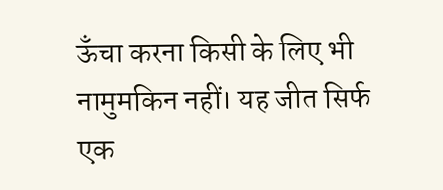ऊँचा करना किसी के लिए भी नामुमकिन नहीं। यह जीत सिर्फ एक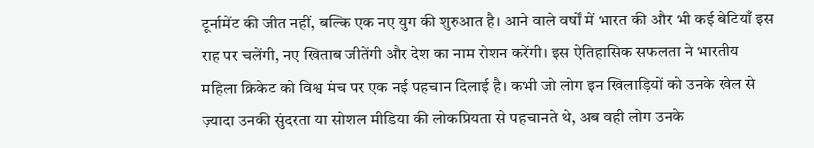टूर्नामेंट की जीत नहीं, बल्कि एक नए युग की शुरुआत है। आने वाले वर्षों में भारत की और भी कई बेटियाँ इस राह पर चलेंगी, नए खिताब जीतेंगी और देश का नाम रोशन करेंगी। इस ऐतिहासिक सफलता ने भारतीय महिला क्रिकेट को विश्व मंच पर एक नई पहचान दिलाई है। कभी जो लोग इन खिलाड़ियों को उनके खेल से ज़्यादा उनकी सुंदरता या सोशल मीडिया की लोकप्रियता से पहचानते थे, अब वही लोग उनके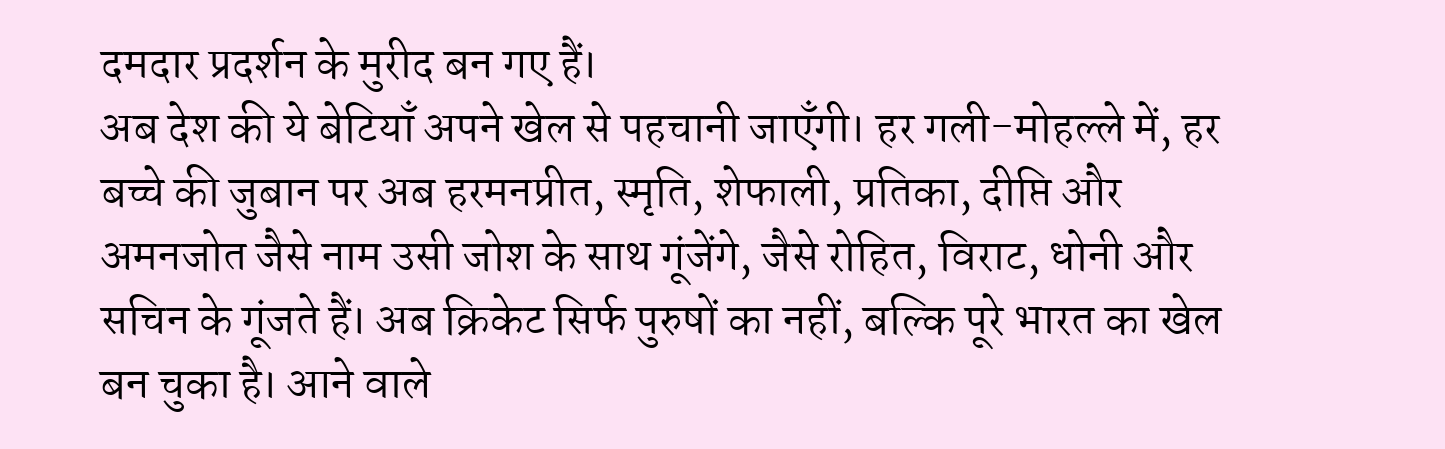दमदार प्रदर्शन के मुरीद बन गए हैं।
अब देश की ये बेटियाँ अपने खेल से पहचानी जाएँगी। हर गली-मोहल्ले में, हर बच्चे की जुबान पर अब हरमनप्रीत, स्मृति, शेफाली, प्रतिका, दीप्ति और अमनजोत जैसे नाम उसी जोश के साथ गूंजेंगे, जैसे रोहित, विराट, धोनी और सचिन के गूंजते हैं। अब क्रिकेट सिर्फ पुरुषों का नहीं, बल्कि पूरे भारत का खेल बन चुका है। आने वाले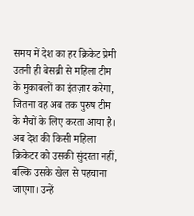समय में देश का हर क्रिकेट प्रेमी उतनी ही बेसब्री से महिला टीम के मुकाबलों का इंतज़ार करेगा, जितना वह अब तक पुरुष टीम के मैचों के लिए करता आया है।
अब देश की किसी महिला क्रिकेटर को उसकी सुंदरता नहीं, बल्कि उसके खेल से पहचाना जाएगा। उन्हें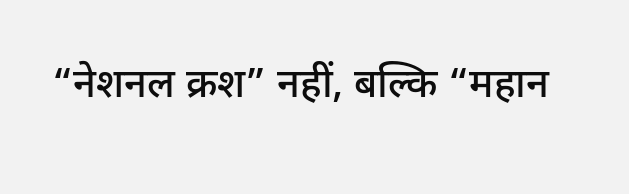“नेशनल क्रश” नहीं, बल्कि “महान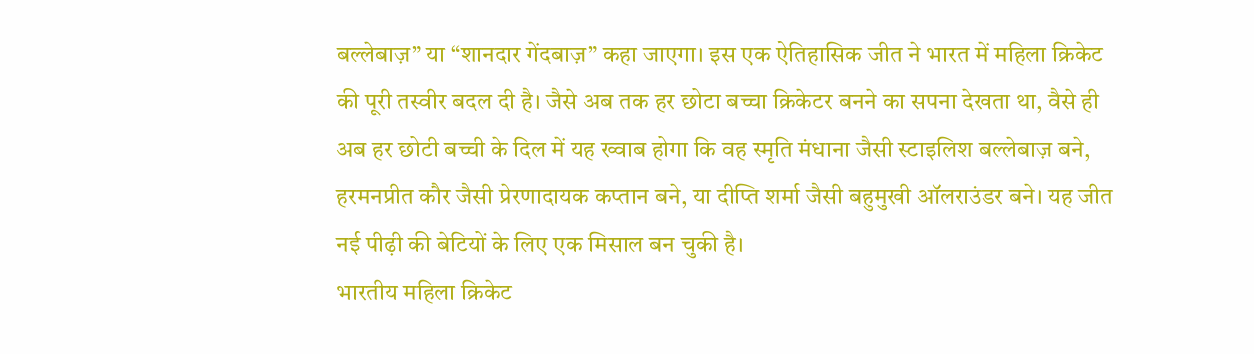बल्लेबाज़” या “शानदार गेंदबाज़” कहा जाएगा। इस एक ऐतिहासिक जीत ने भारत में महिला क्रिकेट की पूरी तस्वीर बदल दी है। जैसे अब तक हर छोटा बच्चा क्रिकेटर बनने का सपना देखता था, वैसे ही अब हर छोटी बच्ची के दिल में यह ख्वाब होगा कि वह स्मृति मंधाना जैसी स्टाइलिश बल्लेबाज़ बने, हरमनप्रीत कौर जैसी प्रेरणादायक कप्तान बने, या दीप्ति शर्मा जैसी बहुमुखी ऑलराउंडर बने। यह जीत नई पीढ़ी की बेटियों के लिए एक मिसाल बन चुकी है।
भारतीय महिला क्रिकेट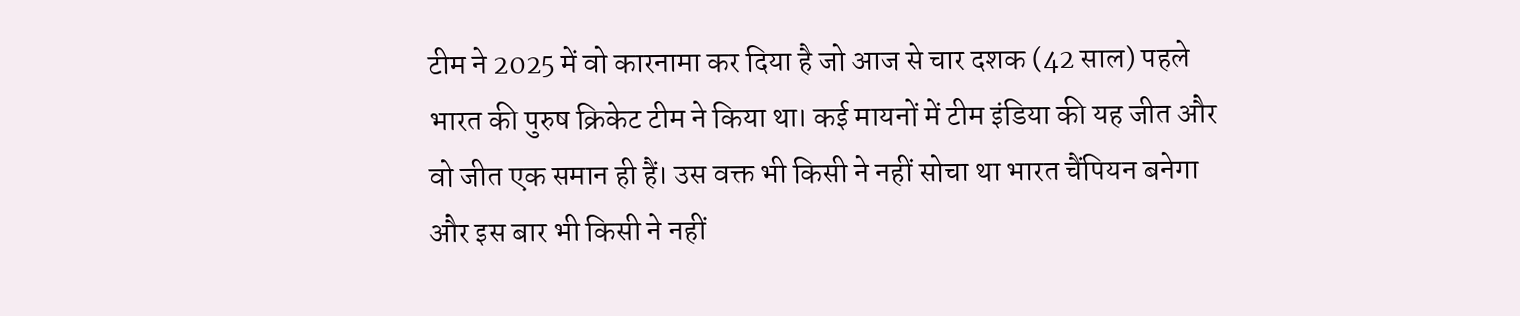टीम ने 2025 में वो कारनामा कर दिया है जो आज से चार दशक (42 साल) पहले भारत की पुरुष क्रिकेट टीम ने किया था। कई मायनों में टीम इंडिया की यह जीत और वो जीत एक समान ही हैं। उस वक्त भी किसी ने नहीं सोचा था भारत चैंपियन बनेगा और इस बार भी किसी ने नहीं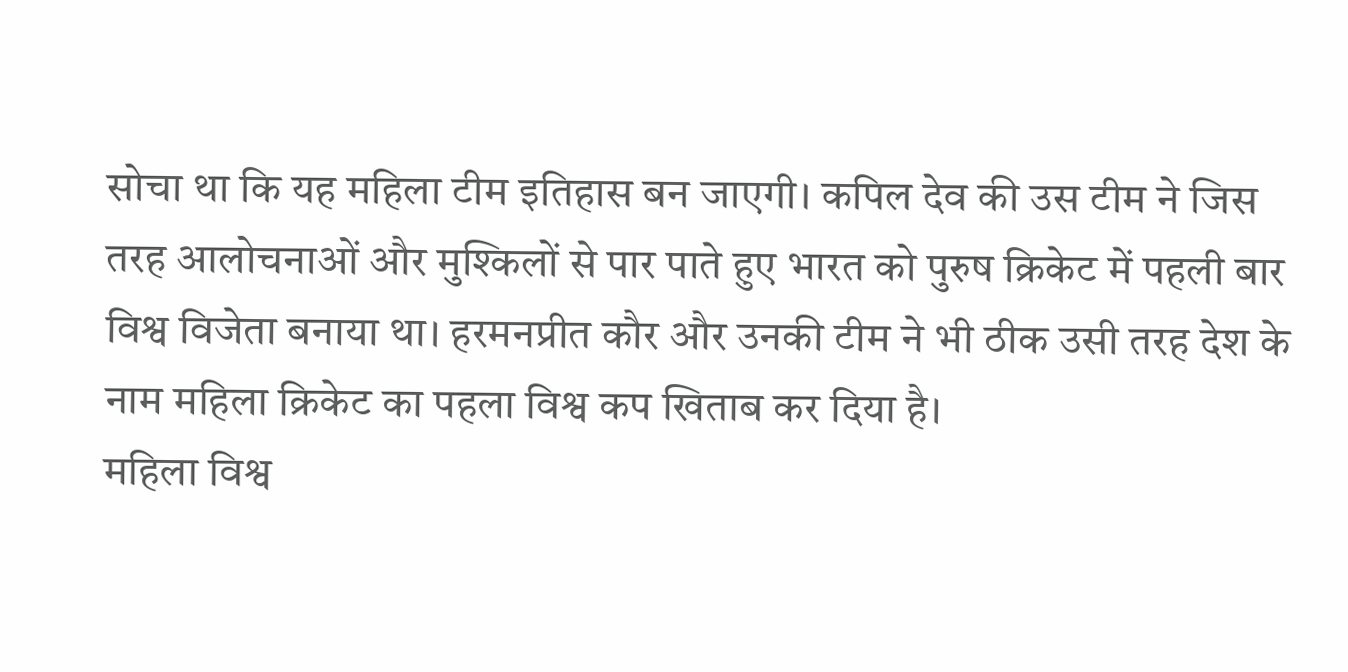सोचा था कि यह महिला टीम इतिहास बन जाएगी। कपिल देव की उस टीम ने जिस तरह आलोचनाओं और मुश्किलों से पार पाते हुए भारत को पुरुष क्रिकेट में पहली बार विश्व विजेता बनाया था। हरमनप्रीत कौर और उनकी टीम ने भी ठीक उसी तरह देश के नाम महिला क्रिकेट का पहला विश्व कप खिताब कर दिया है।
महिला विश्व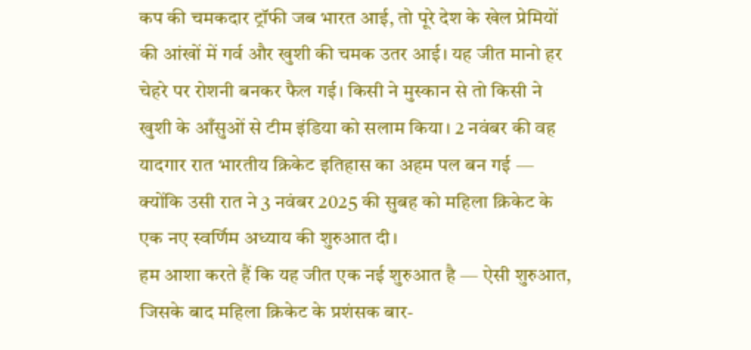कप की चमकदार ट्रॉफी जब भारत आई, तो पूरे देश के खेल प्रेमियों की आंखों में गर्व और खुशी की चमक उतर आई। यह जीत मानो हर चेहरे पर रोशनी बनकर फैल गई। किसी ने मुस्कान से तो किसी ने खुशी के आँसुओं से टीम इंडिया को सलाम किया। 2 नवंबर की वह यादगार रात भारतीय क्रिकेट इतिहास का अहम पल बन गई — क्योंकि उसी रात ने 3 नवंबर 2025 की सुबह को महिला क्रिकेट के एक नए स्वर्णिम अध्याय की शुरुआत दी।
हम आशा करते हैं कि यह जीत एक नई शुरुआत है — ऐसी शुरुआत, जिसके बाद महिला क्रिकेट के प्रशंसक बार-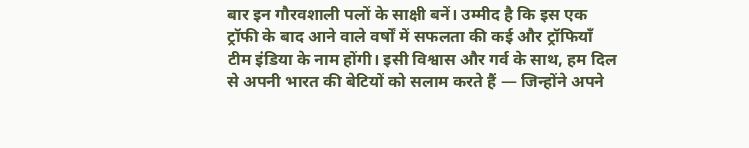बार इन गौरवशाली पलों के साक्षी बनें। उम्मीद है कि इस एक ट्रॉफी के बाद आने वाले वर्षों में सफलता की कई और ट्रॉफियाँ टीम इंडिया के नाम होंगी। इसी विश्वास और गर्व के साथ, हम दिल से अपनी भारत की बेटियों को सलाम करते हैं — जिन्होंने अपने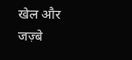खेल और जज़्बे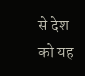से देश को यह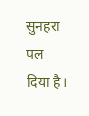सुनहरा पल दिया है।